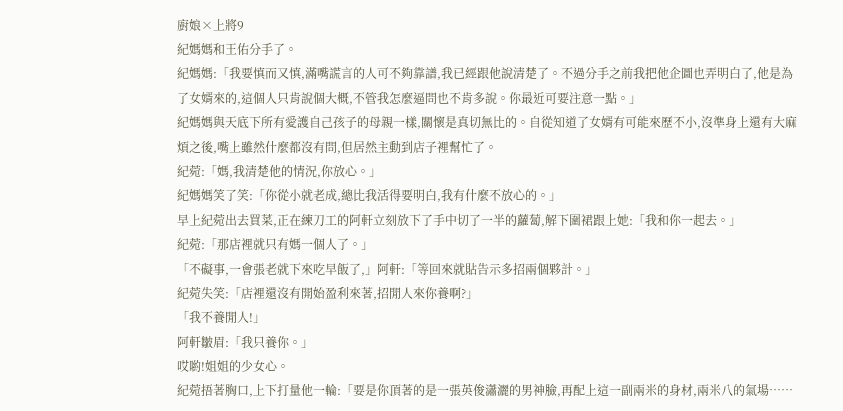廚娘×上將9
紀媽媽和王佑分手了。
紀媽媽:「我要慎而又慎,滿嘴謊言的人可不夠靠譜,我已經跟他說清楚了。不過分手之前我把他企圖也弄明白了,他是為了女婿來的,這個人只肯說個大概,不管我怎麼逼問也不肯多說。你最近可要注意一點。」
紀媽媽與天底下所有愛護自己孩子的母親一樣,關懷是真切無比的。自從知道了女婿有可能來歷不小,沒準身上還有大麻煩之後,嘴上雖然什麼都沒有問,但居然主動到店子裡幫忙了。
紀菀:「媽,我清楚他的情況,你放心。」
紀媽媽笑了笑:「你從小就老成,總比我活得要明白,我有什麼不放心的。」
早上紀菀出去買菜,正在練刀工的阿軒立刻放下了手中切了一半的蘿蔔,解下圍裙跟上她:「我和你一起去。」
紀菀:「那店裡就只有媽一個人了。」
「不礙事,一會張老就下來吃早飯了,」阿軒:「等回來就貼告示多招兩個夥計。」
紀菀失笑:「店裡還沒有開始盈利來著,招閒人來你養啊?」
「我不養閒人!」
阿軒皺眉:「我只養你。」
哎喲!姐姐的少女心。
紀菀捂著胸口,上下打量他一輪:「要是你頂著的是一張英俊瀟灑的男神臉,再配上這一副兩米的身材,兩米八的氣場……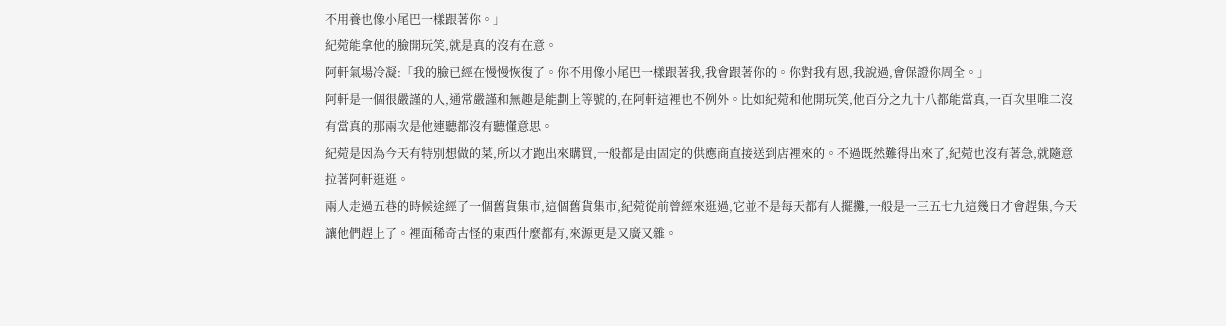不用養也像小尾巴一樣跟著你。」
紀菀能拿他的臉開玩笑,就是真的沒有在意。
阿軒氣場冷凝:「我的臉已經在慢慢恢復了。你不用像小尾巴一樣跟著我,我會跟著你的。你對我有恩,我說過,會保證你周全。」
阿軒是一個很嚴謹的人,通常嚴謹和無趣是能劃上等號的,在阿軒這裡也不例外。比如紀菀和他開玩笑,他百分之九十八都能當真,一百次里唯二沒有當真的那兩次是他連聽都沒有聽懂意思。
紀菀是因為今天有特別想做的菜,所以才跑出來購買,一般都是由固定的供應商直接送到店裡來的。不過既然難得出來了,紀菀也沒有著急,就隨意拉著阿軒逛逛。
兩人走過五巷的時候途經了一個舊貨集市,這個舊貨集市,紀菀從前曾經來逛過,它並不是每天都有人擺攤,一般是一三五七九這幾日才會趕集,今天讓他們趕上了。裡面稀奇古怪的東西什麼都有,來源更是又廣又雜。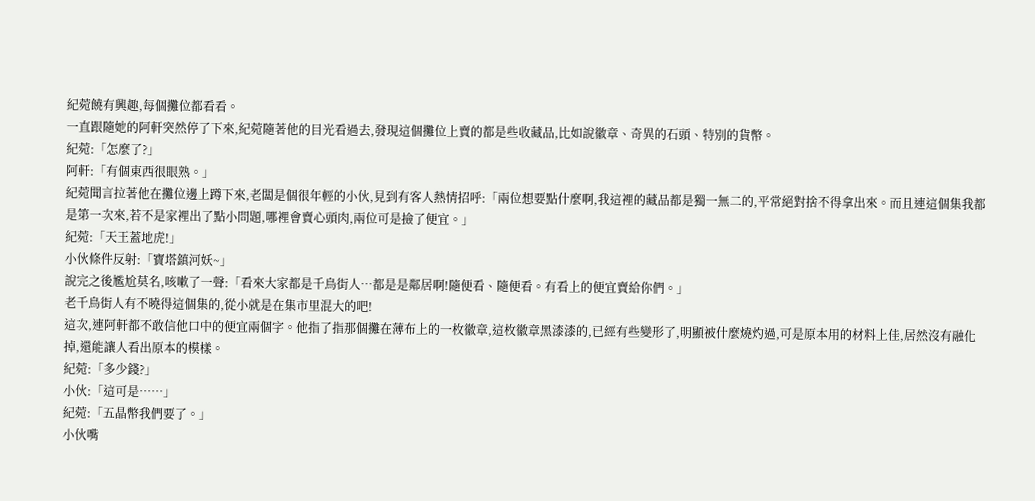紀菀饒有興趣,每個攤位都看看。
一直跟隨她的阿軒突然停了下來,紀菀隨著他的目光看過去,發現這個攤位上賣的都是些收藏品,比如說徽章、奇異的石頭、特別的貨幣。
紀菀:「怎麼了?」
阿軒:「有個東西很眼熟。」
紀菀聞言拉著他在攤位邊上蹲下來,老闆是個很年輕的小伙,見到有客人熱情招呼:「兩位想要點什麼啊,我這裡的藏品都是獨一無二的,平常絕對捨不得拿出來。而且連這個集我都是第一次來,若不是家裡出了點小問題,哪裡會賣心頭肉,兩位可是撿了便宜。」
紀菀:「天王蓋地虎!」
小伙條件反射:「寶塔鎮河妖~」
說完之後尷尬莫名,咳嗽了一聲:「看來大家都是千鳥街人…都是是鄰居啊!隨便看、隨便看。有看上的便宜賣給你們。」
老千鳥街人有不曉得這個集的,從小就是在集市里混大的吧!
這次,連阿軒都不敢信他口中的便宜兩個字。他指了指那個攤在薄布上的一枚徽章,這枚徽章黑漆漆的,已經有些變形了,明顯被什麼燒灼過,可是原本用的材料上佳,居然沒有融化掉,還能讓人看出原本的模樣。
紀菀:「多少錢?」
小伙:「這可是……」
紀菀:「五晶幣我們要了。」
小伙嘴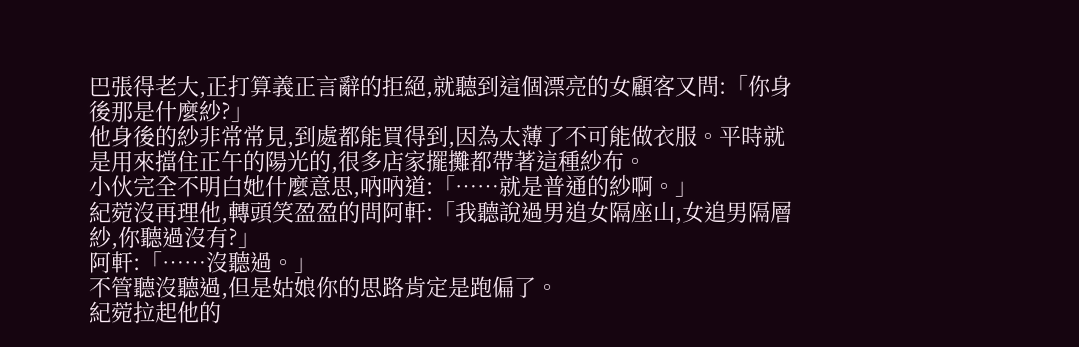巴張得老大,正打算義正言辭的拒絕,就聽到這個漂亮的女顧客又問:「你身後那是什麼紗?」
他身後的紗非常常見,到處都能買得到,因為太薄了不可能做衣服。平時就是用來擋住正午的陽光的,很多店家擺攤都帶著這種紗布。
小伙完全不明白她什麼意思,吶吶道:「……就是普通的紗啊。」
紀菀沒再理他,轉頭笑盈盈的問阿軒:「我聽說過男追女隔座山,女追男隔層紗,你聽過沒有?」
阿軒:「……沒聽過。」
不管聽沒聽過,但是姑娘你的思路肯定是跑偏了。
紀菀拉起他的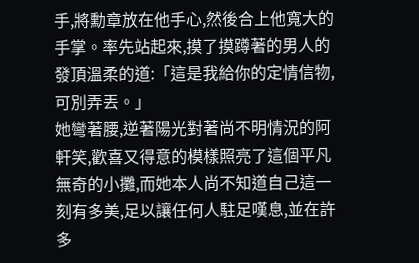手,將勳章放在他手心,然後合上他寬大的手掌。率先站起來,摸了摸蹲著的男人的發頂溫柔的道:「這是我給你的定情信物,可別弄丟。」
她彎著腰,逆著陽光對著尚不明情況的阿軒笑,歡喜又得意的模樣照亮了這個平凡無奇的小攤,而她本人尚不知道自己這一刻有多美,足以讓任何人駐足嘆息,並在許多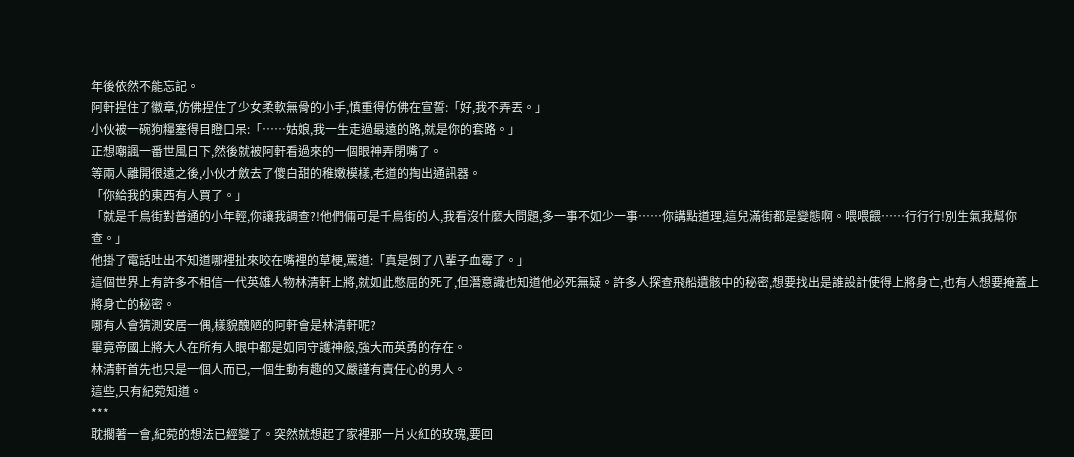年後依然不能忘記。
阿軒捏住了徽章,仿佛捏住了少女柔軟無骨的小手,慎重得仿佛在宣誓:「好,我不弄丟。」
小伙被一碗狗糧塞得目瞪口呆:「……姑娘,我一生走過最遠的路,就是你的套路。」
正想嘲諷一番世風日下,然後就被阿軒看過來的一個眼神弄閉嘴了。
等兩人離開很遠之後,小伙才斂去了傻白甜的稚嫩模樣,老道的掏出通訊器。
「你給我的東西有人買了。」
「就是千鳥街對普通的小年輕,你讓我調查?!他們倆可是千鳥街的人,我看沒什麼大問題,多一事不如少一事……你講點道理,這兒滿街都是變態啊。喂喂餵……行行行!別生氣我幫你查。」
他掛了電話吐出不知道哪裡扯來咬在嘴裡的草梗,罵道:「真是倒了八輩子血霉了。」
這個世界上有許多不相信一代英雄人物林清軒上將,就如此憋屈的死了,但潛意識也知道他必死無疑。許多人探查飛船遺骸中的秘密,想要找出是誰設計使得上將身亡,也有人想要掩蓋上將身亡的秘密。
哪有人會猜測安居一偶,樣貌醜陋的阿軒會是林清軒呢?
畢竟帝國上將大人在所有人眼中都是如同守護神般,強大而英勇的存在。
林清軒首先也只是一個人而已,一個生動有趣的又嚴謹有責任心的男人。
這些,只有紀菀知道。
***
耽擱著一會,紀菀的想法已經變了。突然就想起了家裡那一片火紅的玫瑰,要回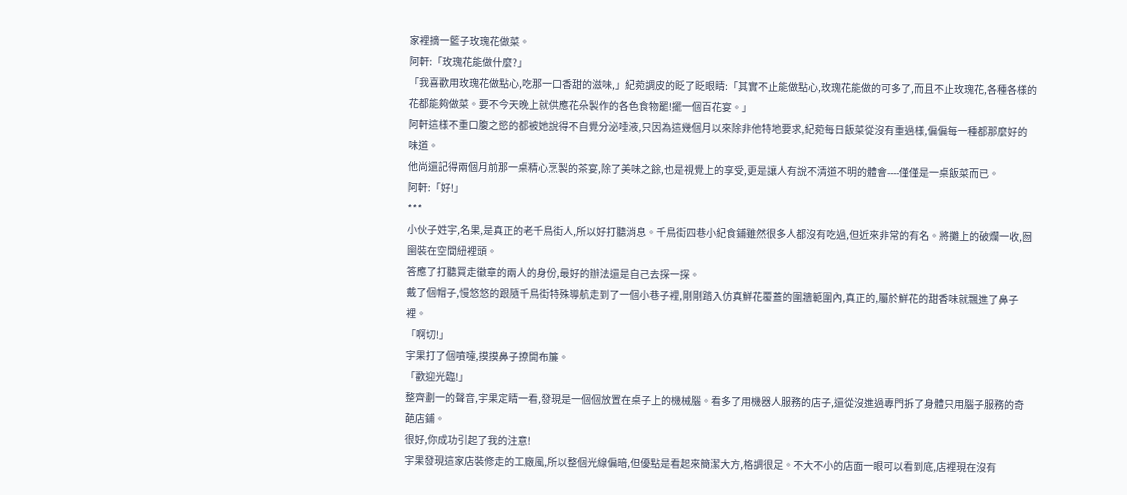家裡摘一籃子玫瑰花做菜。
阿軒:「玫瑰花能做什麼?」
「我喜歡用玫瑰花做點心,吃那一口香甜的滋味,」紀菀調皮的眨了眨眼睛:「其實不止能做點心,玫瑰花能做的可多了,而且不止玫瑰花,各種各樣的花都能夠做菜。要不今天晚上就供應花朵製作的各色食物罷!擺一個百花宴。」
阿軒這樣不重口腹之慾的都被她說得不自覺分泌唾液,只因為這幾個月以來除非他特地要求,紀菀每日飯菜從沒有重過樣,偏偏每一種都那麼好的味道。
他尚還記得兩個月前那一桌精心烹製的茶宴,除了美味之餘,也是視覺上的享受,更是讓人有說不清道不明的體會----僅僅是一桌飯菜而已。
阿軒:「好!」
***
小伙子姓宇,名果,是真正的老千鳥街人,所以好打聽消息。千鳥街四巷小紀食鋪雖然很多人都沒有吃過,但近來非常的有名。將攤上的破爛一收,囫圇裝在空間紐裡頭。
答應了打聽買走徽章的兩人的身份,最好的辦法還是自己去探一探。
戴了個帽子,慢悠悠的跟隨千鳥街特殊導航走到了一個小巷子裡,剛剛踏入仿真鮮花覆蓋的圍牆範圍內,真正的,屬於鮮花的甜香味就飄進了鼻子裡。
「啊切!」
宇果打了個噴嚏,摸摸鼻子撩開布簾。
「歡迎光臨!」
整齊劃一的聲音,宇果定睛一看,發現是一個個放置在桌子上的機械腦。看多了用機器人服務的店子,還從沒進過專門拆了身體只用腦子服務的奇葩店鋪。
很好,你成功引起了我的注意!
宇果發現這家店裝修走的工廠風,所以整個光線偏暗,但優點是看起來簡潔大方,格調很足。不大不小的店面一眼可以看到底,店裡現在沒有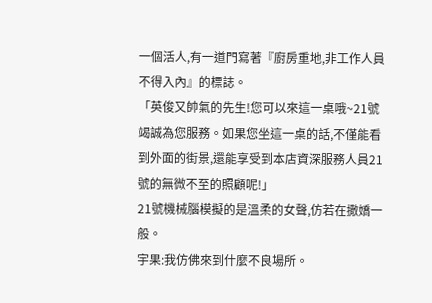一個活人,有一道門寫著『廚房重地,非工作人員不得入內』的標誌。
「英俊又帥氣的先生!您可以來這一桌哦~21號竭誠為您服務。如果您坐這一桌的話,不僅能看到外面的街景,還能享受到本店資深服務人員21號的無微不至的照顧呢!」
21號機械腦模擬的是溫柔的女聲,仿若在撒嬌一般。
宇果:我仿佛來到什麼不良場所。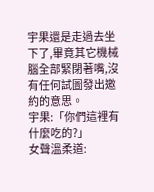宇果還是走過去坐下了,畢竟其它機械腦全部緊閉著嘴,沒有任何試圖發出邀約的意思。
宇果:「你們這裡有什麼吃的?」
女聲溫柔道: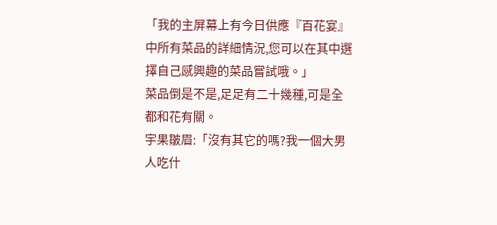「我的主屏幕上有今日供應『百花宴』中所有菜品的詳細情況,您可以在其中選擇自己感興趣的菜品嘗試哦。」
菜品倒是不是,足足有二十幾種,可是全都和花有關。
宇果皺眉:「沒有其它的嗎?我一個大男人吃什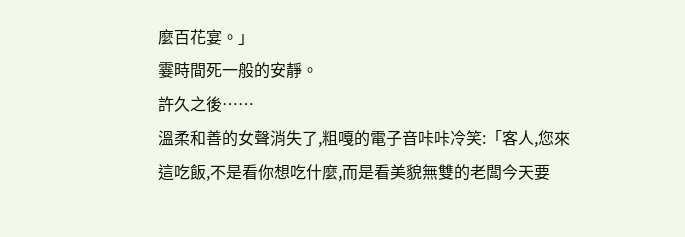麼百花宴。」
霎時間死一般的安靜。
許久之後……
溫柔和善的女聲消失了,粗嘎的電子音咔咔冷笑:「客人,您來這吃飯,不是看你想吃什麼,而是看美貌無雙的老闆今天要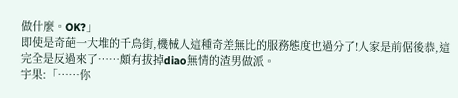做什麼。OK?」
即使是奇葩一大堆的千鳥街,機械人這種奇差無比的服務態度也過分了!人家是前倨後恭,這完全是反過來了……頗有拔掉diao無情的渣男做派。
宇果:「……你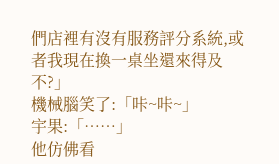們店裡有沒有服務評分系統,或者我現在換一桌坐還來得及不?」
機械腦笑了:「咔~咔~」
宇果:「……」
他仿佛看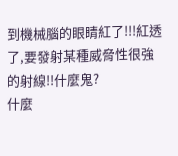到機械腦的眼睛紅了!!!紅透了,要發射某種威脅性很強的射線!!什麼鬼?
什麼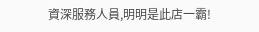資深服務人員,明明是此店一霸!